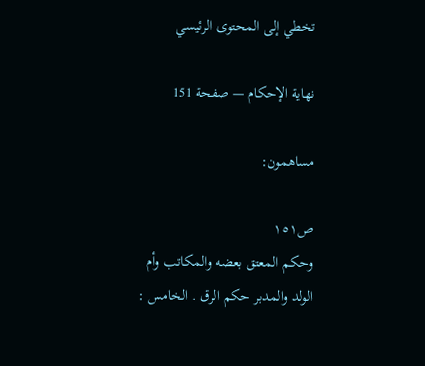تخطي إلى المحتوى الرئيسي

نهاية الإحكام — صفحة 151

مساهمون:

ص١٥١
وحكم المعتق بعضه والمكاتب وأم الولد والمدبر حكم الرق . الخامس :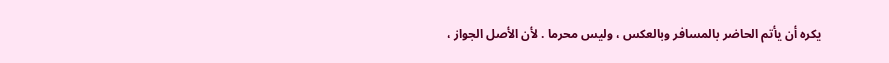يكره أن يأتم الحاضر بالمسافر وبالعكس ، وليس محرما . لأن الأصل الجواز ،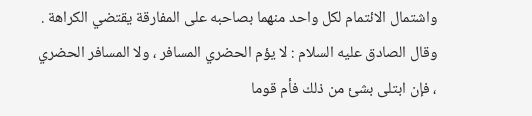واشتمال الائتمام لكل واحد منهما بصاحبه على المفارقة يقتضي الكراهة . وقال الصادق عليه السلام : لا يؤم الحضري المسافر ، ولا المسافر الحضري ، فإن ابتلى بشئ من ذلك فأم قوما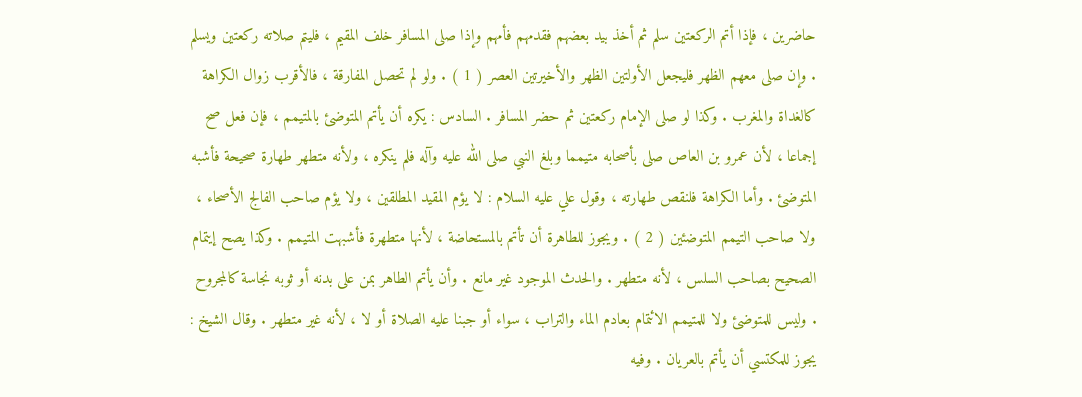حاضرين ، فإذا أتم الركعتين سلم ثم أخذ بيد بعضهم فقدمهم فأمهم وإذا صلى المسافر خلف المقيم ، فليتم صلاته ركعتين ويسلم . وإن صلى معهم الظهر فليجعل الأولتين الظهر والأخيرتين العصر ( 1 ) . ولو لم تحصل المفارقة ، فالأقرب زوال الكراهة كالغداة والمغرب . وكذا لو صلى الإمام ركعتين ثم حضر المسافر . السادس : يكره أن يأتم المتوضئ بالمتيمم ، فإن فعل صح إجماعا ، لأن عمرو بن العاص صلى بأصحابه متيمما وبلغ النبي صلى الله عليه وآله فلم ينكره ، ولأنه متطهر طهارة صحيحة فأشبه المتوضئ . وأما الكراهة فلنقص طهارته ، وقول علي عليه السلام : لا يؤم المقيد المطلقين ، ولا يؤم صاحب الفالج الأصحاء ، ولا صاحب التيمم المتوضئين ( 2 ) . ويجوز للطاهرة أن تأتم بالمستحاضة ، لأنها متطهرة فأشبهت المتيمم . وكذا يصح إيتمام الصحيح بصاحب السلس ، لأنه متطهر . والحدث الموجود غير مانع . وأن يأتم الطاهر بمن على بدنه أو ثوبه نجاسة كالمجروح . وليس للمتوضئ ولا للمتيمم الائتمام بعادم الماء والتراب ، سواء أو جبنا عليه الصلاة أو لا ، لأنه غير متطهر . وقال الشيخ : يجوز للمكتسي أن يأتم بالعريان . وفيه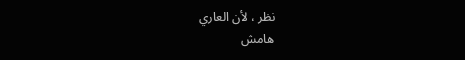نظر ، لأن العاري
هامش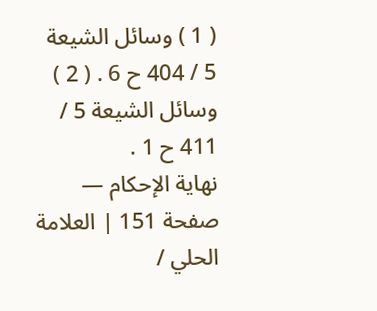( 1 ) وسائل الشيعة 5 / 404 ح 6 . ( 2 ) وسائل الشيعة 5 / 411 ح 1 .
نهاية الإحكام — صفحة 151 | العلامة الحلي /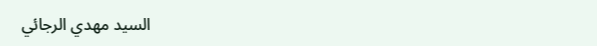السيد مهدي الرجائي